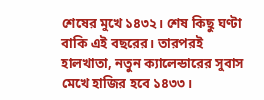শেষের মুখে ১৪৩২। শেষ কিছু ঘণ্টা বাকি এই বছরের। তারপরই হালখাতা, নতুন ক্যালেন্ডারের সুবাস মেখে হাজির হবে ১৪৩৩।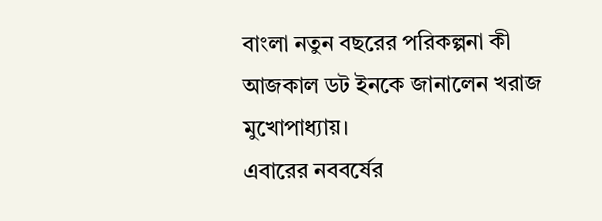বাংলা নতুন বছরের পরিকল্পনা কী আজকাল ডট ইনকে জানালেন খরাজ মুখোপাধ্যায়।
এবারের নববর্ষের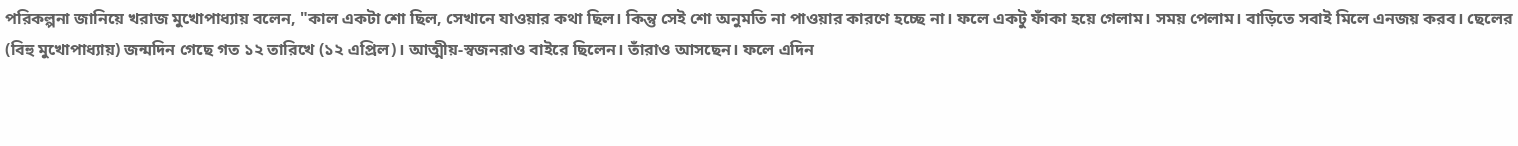পরিকল্পনা জানিয়ে খরাজ মুখোপাধ্যায় বলেন, "কাল একটা শো ছিল, সেখানে যাওয়ার কথা ছিল। কিন্তু সেই শো অনুমতি না পাওয়ার কারণে হচ্ছে না। ফলে একটু ফাঁকা হয়ে গেলাম। সময় পেলাম। বাড়িতে সবাই মিলে এনজয় করব। ছেলের (বিহু মুখোপাধ্যায়) জন্মদিন গেছে গত ১২ তারিখে (১২ এপ্রিল)। আত্মীয়-স্বজনরাও বাইরে ছিলেন। তাঁরাও আসছেন। ফলে এদিন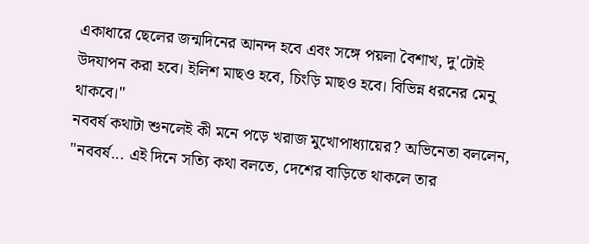একাধারে ছেলের জন্মদিনের আনন্দ হবে এবং সঙ্গে পয়লা বৈশাখ, দু'টোই উদযাপন করা হবে। ইলিশ মাছও হবে, চিংড়ি মাছও হবে। বিভিন্ন ধরনের মেনু থাকবে।"
নববর্ষ কথাটা শুনলেই কী মনে পড়ে খরাজ মুখোপাধ্যায়ের? অভিনেতা বললেন, "নববর্ষ... এই দিনে সত্যি কথা বলতে, দেশের বাড়িতে থাকলে তার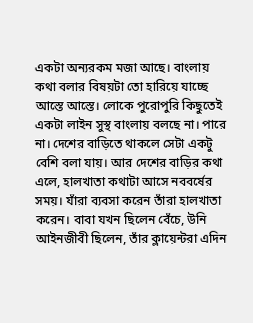একটা অন্যরকম মজা আছে। বাংলায় কথা বলার বিষয়টা তো হারিয়ে যাচ্ছে আস্তে আস্তে। লোকে পুরোপুরি কিছুতেই একটা লাইন সুস্থ বাংলায় বলছে না। পারে না। দেশের বাড়িতে থাকলে সেটা একটু বেশি বলা যায়। আর দেশের বাড়ির কথা এলে, হালখাতা কথাটা আসে নববর্ষের সময়। যাঁরা ব্যবসা করেন তাঁরা হালখাতা করেন। বাবা যখন ছিলেন বেঁচে, উনি আইনজীবী ছিলেন, তাঁর ক্লায়েন্টরা এদিন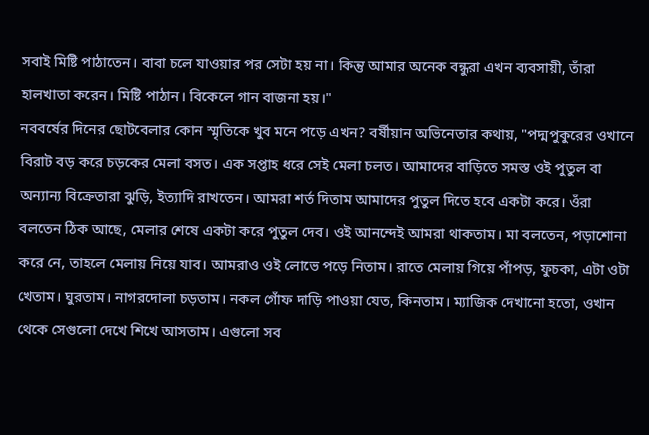সবাই মিষ্টি পাঠাতেন। বাবা চলে যাওয়ার পর সেটা হয় না। কিন্তু আমার অনেক বন্ধুরা এখন ব্যবসায়ী, তাঁরা হালখাতা করেন। মিষ্টি পাঠান। বিকেলে গান বাজনা হয়।"
নববর্ষের দিনের ছোটবেলার কোন স্মৃতিকে খুব মনে পড়ে এখন? বর্ষীয়ান অভিনেতার কথায়, "পদ্মপুকুরের ওখানে বিরাট বড় করে চড়কের মেলা বসত। এক সপ্তাহ ধরে সেই মেলা চলত। আমাদের বাড়িতে সমস্ত ওই পুতুল বা অন্যান্য বিক্রেতারা ঝুড়ি, ইত্যাদি রাখতেন। আমরা শর্ত দিতাম আমাদের পুতুল দিতে হবে একটা করে। ওঁরা বলতেন ঠিক আছে, মেলার শেষে একটা করে পুতুল দেব। ওই আনন্দেই আমরা থাকতাম। মা বলতেন, পড়াশোনা করে নে, তাহলে মেলায় নিয়ে যাব। আমরাও ওই লোভে পড়ে নিতাম। রাতে মেলায় গিয়ে পাঁপড়, ফুচকা, এটা ওটা খেতাম। ঘুরতাম। নাগরদোলা চড়তাম। নকল গোঁফ দাড়ি পাওয়া যেত, কিনতাম। ম্যাজিক দেখানো হতো, ওখান থেকে সেগুলো দেখে শিখে আসতাম। এগুলো সব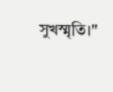সুখস্মৃতি।"